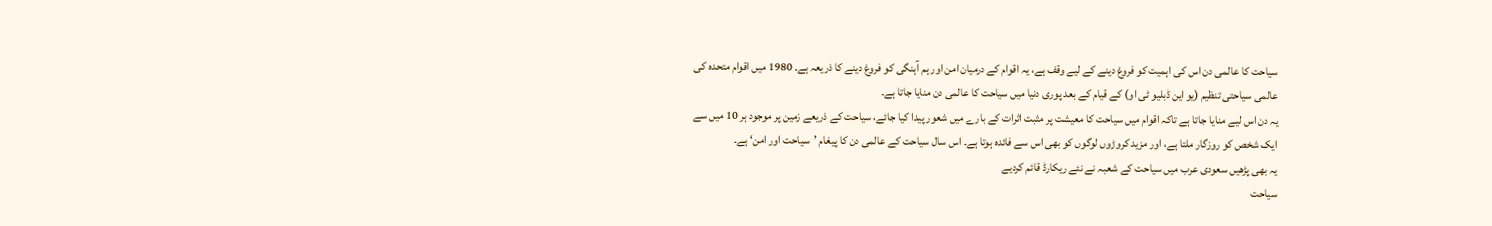سیاحت کا عالمی دن اس کی اہمیت کو فروغ دینے کے لیے وقف ہے، یہ اقوام کے درمیان امن اور ہم آہنگی کو فروغ دینے کا ذریعہ ہے۔ 1980 میں اقوام متحدہ کی عالمی سیاحتی تنظیم (یو این ڈبلیو ٹی او) کے قیام کے بعد پوری دنیا میں سیاحت کا عالمی دن منایا جاتا ہے۔
یہ دن اس لیے منایا جاتا ہے تاکہ اقوام میں سیاحت کا معیشت پر مثبت اثرات کے بارے میں شعور پیدا کیا جائے، سیاحت کے ذریعے زمین پر موجود ہر 10 میں سے ایک شخص کو روزگار ملتا ہے، اور مزید کروڑوں لوگوں کو بھی اس سے فائدہ ہوتا ہے۔ اس سال سیاحت کے عالمی دن کا پیغام ’سیاحت اور امن‘ ہے۔
یہ بھی پڑھیں سعودی عرب میں سیاحت کے شعبہ نے نئے ریکارڈ قائم کردیے
سیاحت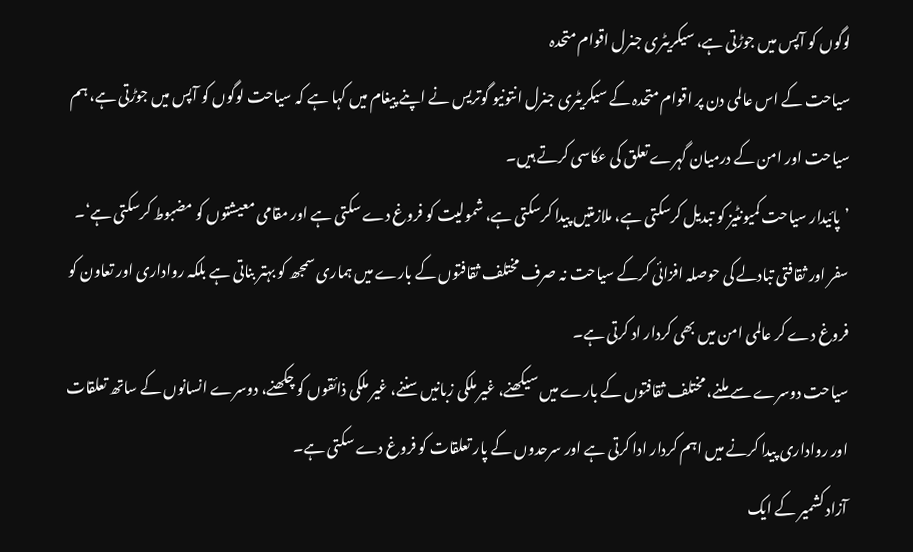لوگوں کو آپس میں جوڑتی ہے، سیکریٹری جنرل اقوام متحدہ
سیاحت کے اس عالمی دن پر اقوام متحدہ کے سیکریٹری جنرل انتونیو گوتریس نے اپنے پیغام میں کہا ہے کہ سیاحت لوگوں کو آپس میں جوڑتی ہے، ہم سیاحت اور امن کے درمیان گہرے تعلق کی عکاسی کرتے ہیں۔
’پائیدار سیاحت کمیونٹیز کو تبدیل کرسکتی ہے، ملازمتیں پیدا کرسکتی ہے، شمولیت کو فروغ دے سکتی ہے اور مقامی معیشتوں کو مضبوط کرسکتی ہے‘۔
سفر اور ثقافتی تبادلے کی حوصلہ افزائی کرکے سیاحت نہ صرف مختلف ثقافتوں کے بارے میں ہماری سمجھ کو بہتر بناتی ہے بلکہ رواداری اور تعاون کو فروغ دے کر عالمی امن میں بھی کردار اد کرتی ہے۔
سیاحت دوسرے سے ملنے، مختلف ثقافتوں کے بارے میں سیکھنے، غیر ملکی زبانیں سننے، غیر ملکی ذائقوں کو چکھنے، دوسرے انسانوں کے ساتھ تعلقات اور رواداری پیدا کرنے میں اہم کردار ادا کرتی ہے اور سرحدوں کے پار تعلقات کو فروغ دے سکتی ہے۔
آزاد کشمیر کے ایک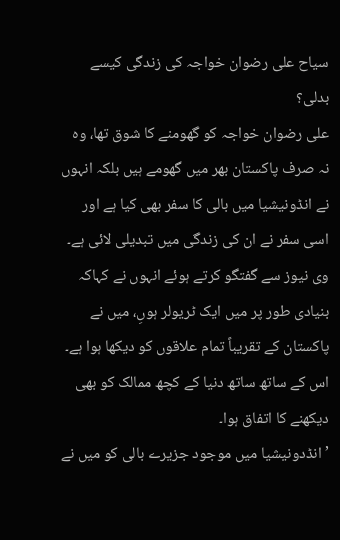سیاح علی رضوان خواجہ کی زندگی کیسے بدلی؟
علی رضوان خواجہ کو گھومنے کا شوق تھا، وہ نہ صرف پاکستان بھر میں گھومے ہیں بلکہ انہوں نے انڈونیشیا میں بالی کا سفر بھی کیا ہے اور اسی سفر نے ان کی زندگی میں تبدیلی لائی ہے۔
وی نیوز سے گفتگو کرتے ہوئے انہوں نے کہاکہ بنیادی طور پر میں ایک ٹریولر ہوںِ، میں نے پاکستان کے تقریباً تمام علاقوں کو دیکھا ہوا ہے۔ اس کے ساتھ ساتھ دنیا کے کچھ ممالک کو بھی دیکھنے کا اتفاق ہوا۔
’انڈدونیشیا میں موجود جزیرے بالی کو میں نے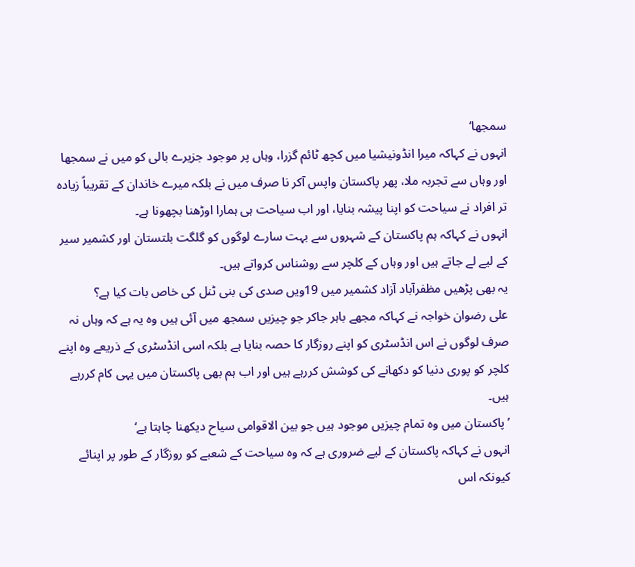سمجھا‘
انہوں نے کہاکہ میرا انڈونیشیا میں کچھ ٹائم گزرا، وہاں پر موجود جزیرے بالی کو میں نے سمجھا اور وہاں سے تجربہ ملا، پھر پاکستان واپس آکر نا صرف میں نے بلکہ میرے خاندان کے تقریباً زیادہ تر افراد نے سیاحت کو اپنا پیشہ بنایا، اور اب سیاحت ہی ہمارا اوڑھنا بچھونا ہے۔
انہوں نے کہاکہ ہم پاکستان کے شہروں سے بہت سارے لوگوں کو گلگت بلتستان اور کشمیر سیر کے لیے لے جاتے ہیں اور وہاں کے کلچر سے روشناس کرواتے ہیں۔
یہ بھی پڑھیں مظفرآباد آزاد کشمیر میں 19ویں صدی کی بنی ٹنل کی خاص بات کیا ہے؟
علی رضوان خواجہ نے کہاکہ مجھے باہر جاکر جو چیزیں سمجھ میں آئی ہیں وہ یہ ہے کہ وہاں نہ صرف لوگوں نے اس انڈسٹری کو اپنے روزگار کا حصہ بنایا ہے بلکہ اسی انڈسٹری کے ذریعے وہ اپنے کلچر کو پوری دنیا کو دکھانے کی کوشش کررہے ہیں اور اب ہم بھی پاکستان میں یہی کام کررہے ہیں۔
’پاکستان میں وہ تمام چیزیں موجود ہیں جو بین الاقوامی سیاح دیکھنا چاہتا ہے‘
انہوں نے کہاکہ پاکستان کے لیے ضروری ہے کہ وہ سیاحت کے شعبے کو روزگار کے طور پر اپنائے کیونکہ اس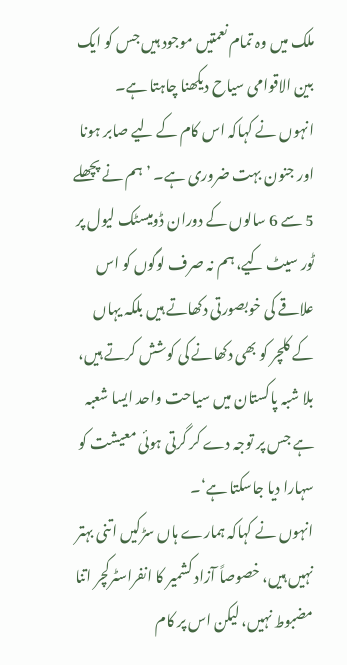ملک میں وہ تمام نعمتیں موجود ہیں جس کو ایک بین الاقوامی سیاح دیکھنا چاہتا ہے۔
انہوں نے کہاکہ اس کام کے لیے صابر ہونا اور جنون بہت ضروری ہے۔ ’ہم نے پچھلے 5 سے 6 سالوں کے دوران ڈومیسٹک لیول پر ٹور سیٹ کیے، ہم نہ صرف لوگوں کو اس علاقے کی خوبصورتی دکھاتے ہیں بلکہ یہاں کے کلچر کو بھی دکھانے کی کوشش کرتے ہیں، بلا شبہ پاکستان میں سیاحت واحد ایسا شعبہ ہے جس پر توجہ دے کر گرتی ہوئی معیشت کو سہارا دیا جاسکتا ہے‘۔
انہوں نے کہاکہ ہمارے ہاں سڑکیں اتنی بہتر نہیں ہیں، خصوصاً آزاد کشمیر کا انفراسٹرکچر اتنا مضبوط نہیں، لیکن اس پر کام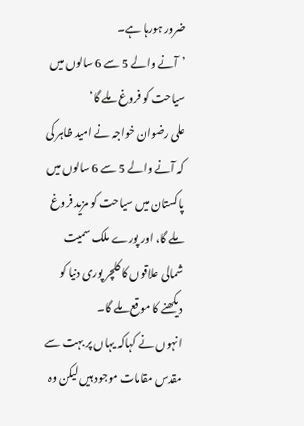ضرور ہورہا ہے۔
’آنے والے 5 سے 6 سالوں میں سیاحت کو فروغ ملے گا‘
علی رضوان خواجہ نے امید ظاہر کی کہ آنے والے 5 سے 6 سالوں میں پاکستان میں سیاحت کو مزید فروغ ملے گا، اور پورے ملک سمیت شمالی علاقوں کا کلچر پوری دنیا کو دیکھنے کا موقع ملے گا۔
انہوں نے کہاکہ یہاں پر بہت سے مقدس مقامات موجود ہیں لیکن وہ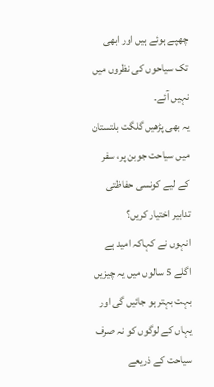چھپے ہوئے ہیں اور ابھی تک سیاحوں کی نظروں میں نہیں آئے۔
یہ بھی پڑھیں گلگت بلتستان میں سیاحت جوبن پر، سفر کے لیے کونسی حفاظتی تدابیر اختیار کریں؟
انہوں نے کہاکہ امید ہے اگلے 5 سالوں میں یہ چیزیں بہت بہتر ہو جائیں گی اور یہاں کے لوگوں کو نہ صرف سیاحت کے ذریعے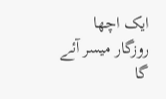ایک اچھا روزگار میسر آئے گا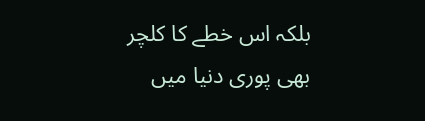بلکہ اس خطے کا کلچر بھی پوری دنیا میں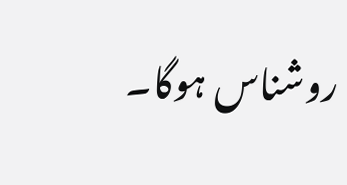روشناس ہوگا۔